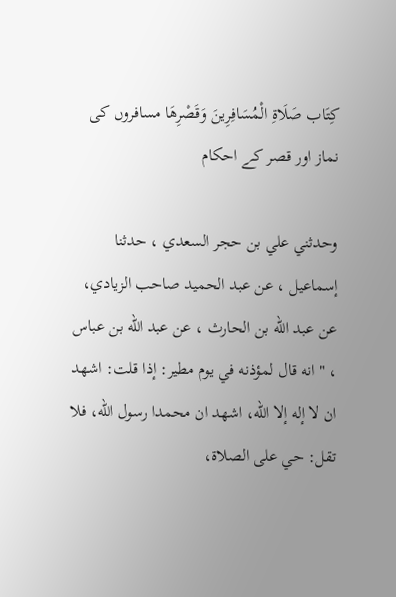كِتَاب صَلَاةِ الْمُسَافِرِينَ وَقَصْرِهَا مسافروں کی نماز اور قصر کے احکام

وحدثني علي بن حجر السعدي ، حدثنا إسماعيل ، عن عبد الحميد صاحب الزيادي، عن عبد الله بن الحارث ، عن عبد الله بن عباس ، " انه قال لمؤذنه في يوم مطير: إذا قلت: اشهد ان لا إله إلا الله، اشهد ان محمدا رسول الله، فلا تقل: حي على الصلاة،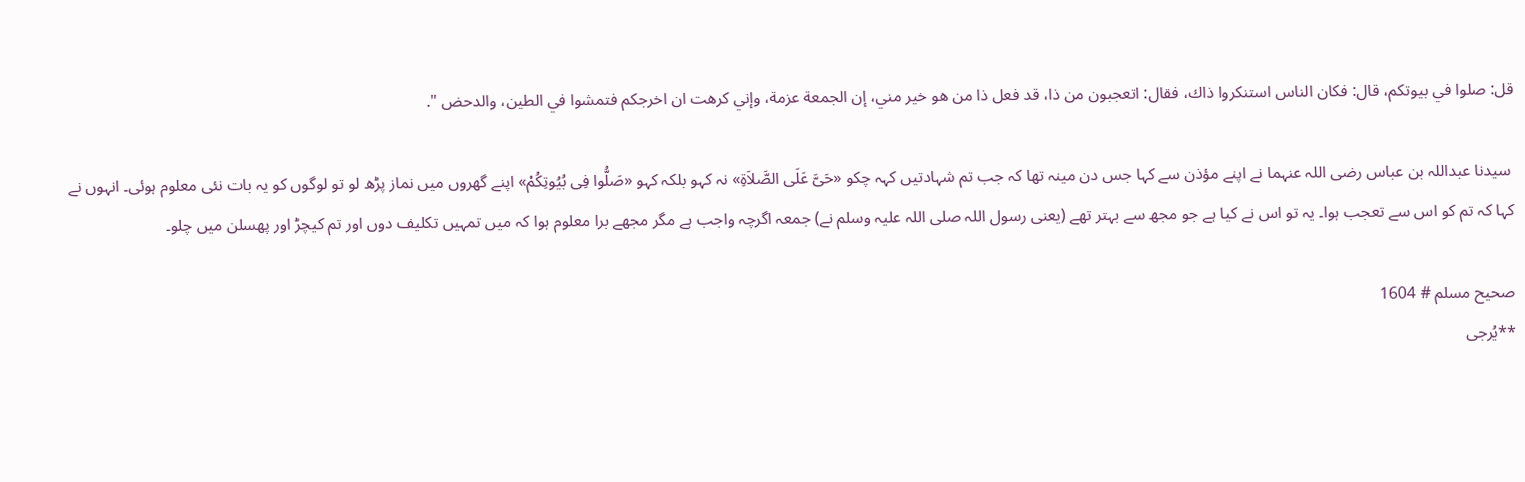قل: صلوا في بيوتكم، قال: فكان الناس استنكروا ذاك، فقال: اتعجبون من ذا، قد فعل ذا من هو خير مني، إن الجمعة عزمة، وإني كرهت ان اخرجكم فتمشوا في الطين، والدحض ".

 سیدنا عبداللہ بن عباس رضی اللہ عنہما نے اپنے مؤذن سے کہا جس دن مینہ تھا کہ جب تم شہادتیں کہہ چکو «حَىَّ عَلَى الصَّلاَةِ» نہ کہو بلکہ کہو «صَلُّوا فِى بُيُوتِكُمْ» اپنے گھروں میں نماز پڑھ لو تو لوگوں کو یہ بات نئی معلوم ہوئی۔ انہوں نے کہا کہ تم کو اس سے تعجب ہوا۔ یہ تو اس نے کیا ہے جو مجھ سے بہتر تھے (یعنی رسول اللہ صلی اللہ علیہ وسلم نے) جمعہ اگرچہ واجب ہے مگر مجھے برا معلوم ہوا کہ میں تمہیں تکلیف دوں اور تم کیچڑ اور پھسلن میں چلو۔

صحيح مسلم # 1604
**يُرجى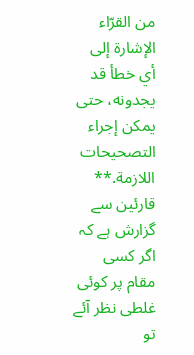من القرّاء الإشارة إلى أي خطأ قد يجدونه، حتى يمكن إجراء التصحيحات اللازمة.**
قارئین سے گزارش ہے کہ اگر کسی مقام پر کوئی غلطی نظر آئے تو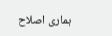ہماری اصلاح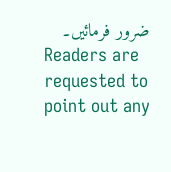ضرور فرمائیں۔
Readers are requested to point out any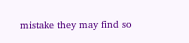mistake they may find so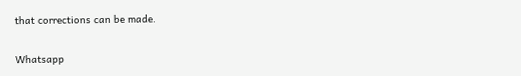that corrections can be made.

Whatsapp